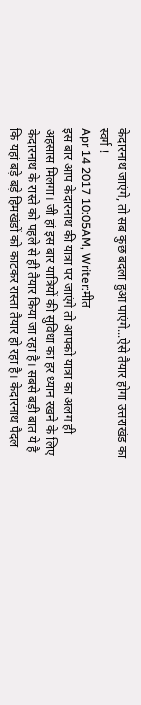केदारनाथ जाएंगे, तो सब कुछ बदला हुआ पाएंगे...ऐसे तैयार होगा उत्तराखंड का स्वर्ग !
Apr 14 2017 10:05AM, Writer:मीत
इस बार आप केदारनाथ की यात्रा पर जाएंगे तो आपको यात्रा का अलग ही अहसास मिलगा। जी हां इस बार यात्रियों की सुविधा का हर ध्यान रखने के लिए केदारनाथ के रास्ते को पहले से ही तैयार किया जा रहा है। सबसे बड़ी बात ये है कि यहां बड़े बड़े हिमखंडों को काटकर रास्ता तैयार हो रहा है। केदारनाथ पैदल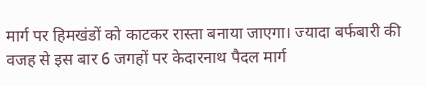मार्ग पर हिमखंडों को काटकर रास्ता बनाया जाएगा। ज्यादा बर्फबारी की वजह से इस बार 6 जगहों पर केदारनाथ पैदल मार्ग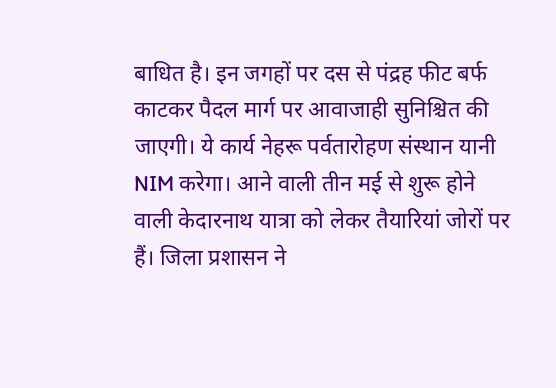बाधित है। इन जगहों पर दस से पंद्रह फीट बर्फ काटकर पैदल मार्ग पर आवाजाही सुनिश्चित की जाएगी। ये कार्य नेहरू पर्वतारोहण संस्थान यानी NIM करेगा। आने वाली तीन मई से शुरू होने वाली केदारनाथ यात्रा को लेकर तैयारियां जोरों पर हैं। जिला प्रशासन ने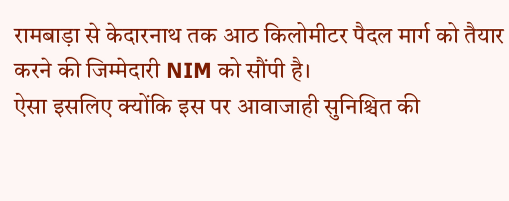रामबाड़ा से केदारनाथ तक आठ किलोमीटर पैदल मार्ग को तैयार करने की जिम्मेदारी NIM को सौंपी है।
ऐसा इसलिए क्योंकि इस पर आवाजाही सुनिश्चित की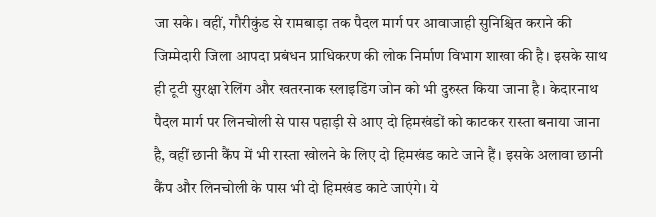जा सके। वहीं, गौरीकुंड से रामबाड़ा तक पैदल मार्ग पर आवाजाही सुनिश्चित कराने की जिम्मेदारी जिला आपदा प्रबंधन प्राधिकरण की लोक निर्माण विभाग शाखा की है। इसके साथ ही टूटी सुरक्षा रेलिंग और खतरनाक स्लाइडिंग जोन को भी दुरुस्त किया जाना है। केदारनाथ पैदल मार्ग पर लिनचोली से पास पहाड़ी से आए दो हिमखंडों को काटकर रास्ता बनाया जाना है, वहीं छानी कैंप में भी रास्ता खोलने के लिए दो हिमखंड काटे जाने हैं। इसके अलावा छानी कैंप और लिनचोली के पास भी दो हिमखंड काटे जाएंगे। ये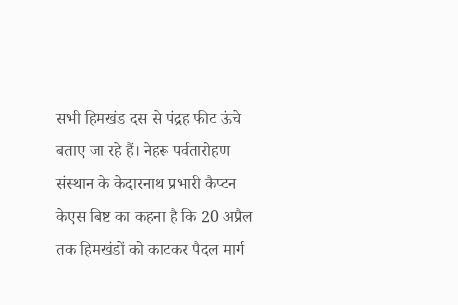सभी हिमखंड दस से पंद्रह फीट ऊंचे बताए जा रहे हैं। नेहरू पर्वतारोहण संस्थान के केदारनाथ प्रभारी कैप्टन केएस बिष्ट का कहना है कि 20 अप्रैल तक हिमखंडों को काटकर पैदल मार्ग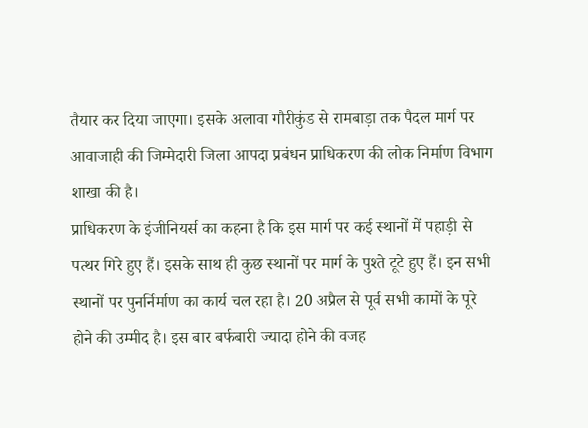तैयार कर दिया जाएगा। इसके अलावा गौरीकुंड से रामबाड़ा तक पैदल मार्ग पर आवाजाही की जिम्मेदारी जिला आपदा प्रबंधन प्राधिकरण की लोक निर्माण विभाग शाखा की है।
प्राधिकरण के इंजीनियर्स का कहना है कि इस मार्ग पर कई स्थानों में पहाड़ी से पत्थर गिरे हुए हैं। इसके साथ ही कुछ स्थानों पर मार्ग के पुश्ते टूटे हुए हैं। इन सभी स्थानों पर पुनर्निर्माण का कार्य चल रहा है। 20 अप्रैल से पूर्व सभी कामों के पूरे होने की उम्मीद है। इस बार बर्फबारी ज्यादा होने की वजह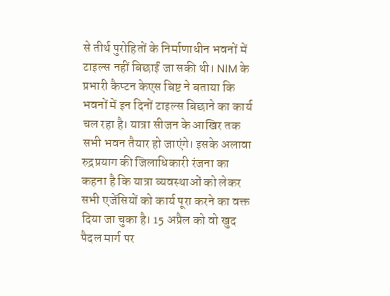से तीर्थ पुरोहितों के निर्माणाधीन भवनों में टाइल्स नहीं बिछाईं जा सकी थी। NIM के प्रभारी कैप्टन केएस बिष्ट ने बताया कि भवनों में इन दिनों टाइल्स बिछाने का कार्य चल रहा है। यात्रा सीजन के आखिर तक सभी भवन तैयार हो जाएंगे। इसके अलावा रुद्रप्रयाग की जिलाधिकारी रंजना का कहना है कि यात्रा व्यवस्थाओं को लेकर सभी एजेंसियों को कार्य पूरा करने का वक्त दिया जा चुका है। 15 अप्रैल को वो खुद पैदल मार्ग पर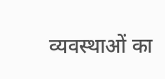व्यवस्थाओं का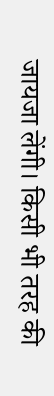जायजा लेंगी। किसी भी तरह की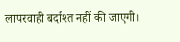लापरवाही बर्दाश्त नहीं की जाएगी।